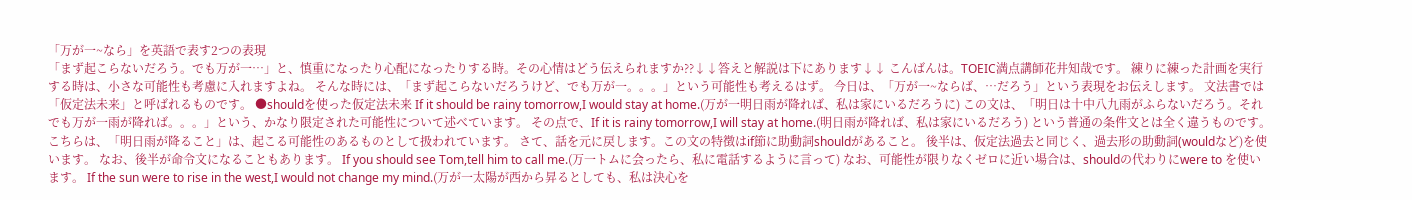「万が一~なら」を英語で表す2つの表現
「まず起こらないだろう。でも万が一…」と、慎重になったり心配になったりする時。その心情はどう伝えられますか??↓↓答えと解説は下にあります↓↓ こんばんは。TOEIC満点講師花井知哉です。 練りに練った計画を実行する時は、小さな可能性も考慮に入れますよね。 そんな時には、「まず起こらないだろうけど、でも万が一。。。」という可能性も考えるはず。 今日は、「万が一~ならば、…だろう」という表現をお伝えします。 文法書では「仮定法未来」と呼ばれるものです。 ●shouldを使った仮定法未来 If it should be rainy tomorrow,I would stay at home.(万が一明日雨が降れば、私は家にいるだろうに) この文は、「明日は十中八九雨がふらないだろう。それでも万が一雨が降れば。。。」という、かなり限定された可能性について述べています。 その点で、If it is rainy tomorrow,I will stay at home.(明日雨が降れば、私は家にいるだろう) という普通の条件文とは全く違うものです。 こちらは、「明日雨が降ること」は、起こる可能性のあるものとして扱われています。 さて、話を元に戻します。この文の特徴はif節に助動詞shouldがあること。 後半は、仮定法過去と同じく、過去形の助動詞(wouldなど)を使います。 なお、後半が命令文になることもあります。 If you should see Tom,tell him to call me.(万一トムに会ったら、私に電話するように言って) なお、可能性が限りなくゼロに近い場合は、shouldの代わりにwere to を使います。 If the sun were to rise in the west,I would not change my mind.(万が一太陽が西から昇るとしても、私は決心を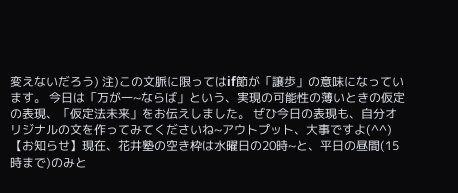変えないだろう) 注)この文脈に限ってはif節が「譲歩」の意味になっています。 今日は「万が一~ならば」という、実現の可能性の薄いときの仮定の表現、「仮定法未来」をお伝えしました。 ぜひ今日の表現も、自分オリジナルの文を作ってみてくださいね~アウトプット、大事ですよ(^^) 【お知らせ】現在、花井塾の空き枠は水曜日の20時~と、平日の昼間(15時まで)のみと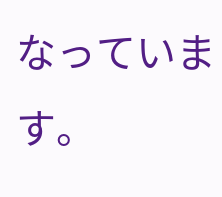なっています。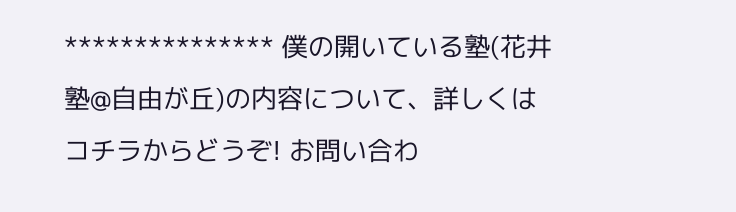*************** 僕の開いている塾(花井塾@自由が丘)の内容について、詳しくはコチラからどうぞ! お問い合わ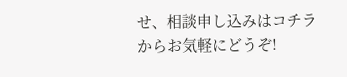せ、相談申し込みはコチラからお気軽にどうぞ!